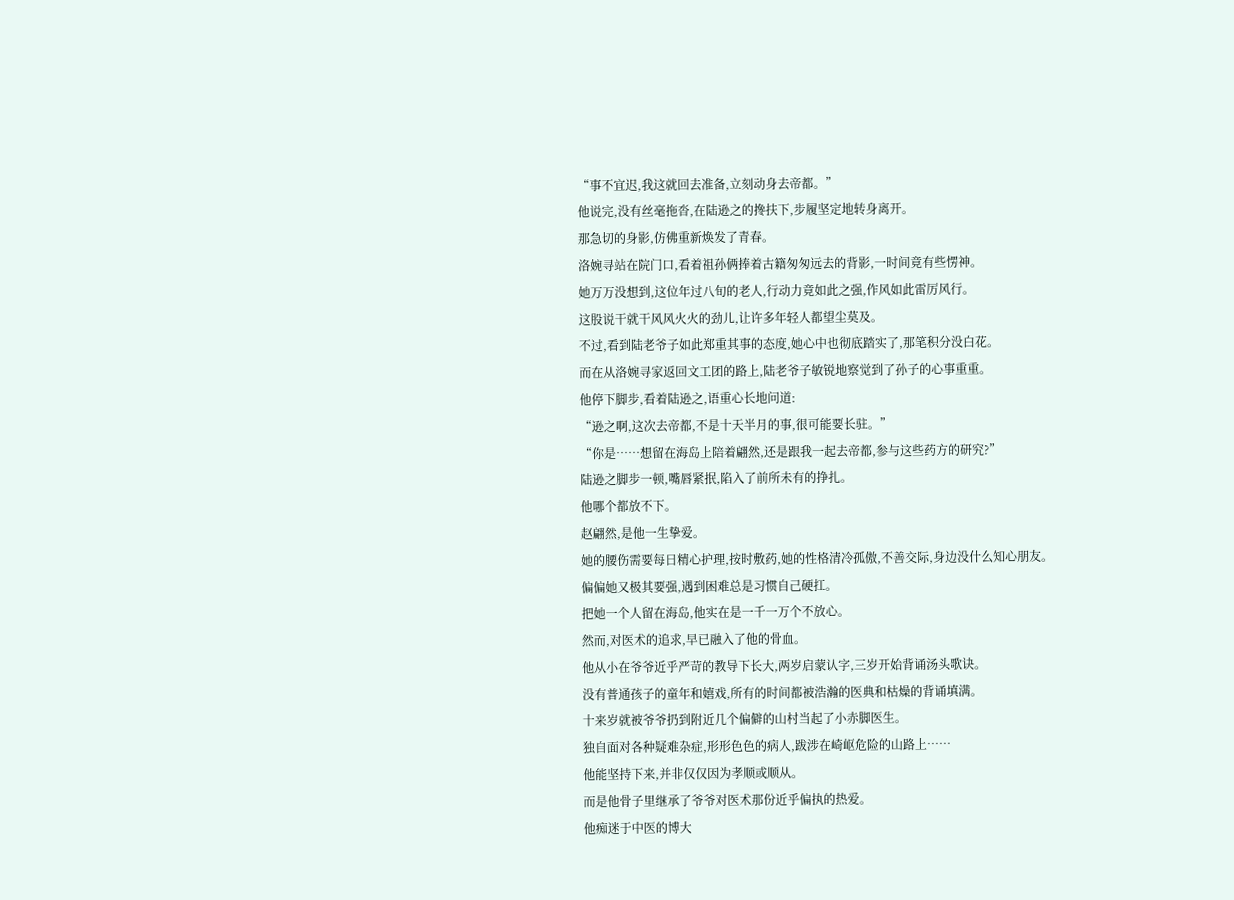“事不宜迟,我这就回去准备,立刻动身去帝都。”
他说完,没有丝毫拖沓,在陆逊之的搀扶下,步履坚定地转身离开。
那急切的身影,仿佛重新焕发了青春。
洛婉寻站在院门口,看着祖孙俩捧着古籍匆匆远去的背影,一时间竟有些愣神。
她万万没想到,这位年过八旬的老人,行动力竟如此之强,作风如此雷厉风行。
这股说干就干风风火火的劲儿,让许多年轻人都望尘莫及。
不过,看到陆老爷子如此郑重其事的态度,她心中也彻底踏实了,那笔积分没白花。
而在从洛婉寻家返回文工团的路上,陆老爷子敏锐地察觉到了孙子的心事重重。
他停下脚步,看着陆逊之,语重心长地问道:
“逊之啊,这次去帝都,不是十天半月的事,很可能要长驻。”
“你是……想留在海岛上陪着翩然,还是跟我一起去帝都,参与这些药方的研究?”
陆逊之脚步一顿,嘴唇紧抿,陷入了前所未有的挣扎。
他哪个都放不下。
赵翩然,是他一生挚爱。
她的腰伤需要每日精心护理,按时敷药,她的性格清冷孤傲,不善交际,身边没什么知心朋友。
偏偏她又极其要强,遇到困难总是习惯自己硬扛。
把她一个人留在海岛,他实在是一千一万个不放心。
然而,对医术的追求,早已融入了他的骨血。
他从小在爷爷近乎严苛的教导下长大,两岁启蒙认字,三岁开始背诵汤头歌诀。
没有普通孩子的童年和嬉戏,所有的时间都被浩瀚的医典和枯燥的背诵填满。
十来岁就被爷爷扔到附近几个偏僻的山村当起了小赤脚医生。
独自面对各种疑难杂症,形形色色的病人,跋涉在崎岖危险的山路上……
他能坚持下来,并非仅仅因为孝顺或顺从。
而是他骨子里继承了爷爷对医术那份近乎偏执的热爱。
他痴迷于中医的博大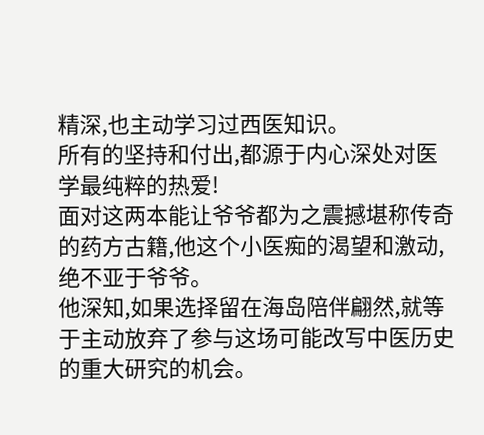精深,也主动学习过西医知识。
所有的坚持和付出,都源于内心深处对医学最纯粹的热爱!
面对这两本能让爷爷都为之震撼堪称传奇的药方古籍,他这个小医痴的渴望和激动,绝不亚于爷爷。
他深知,如果选择留在海岛陪伴翩然,就等于主动放弃了参与这场可能改写中医历史的重大研究的机会。